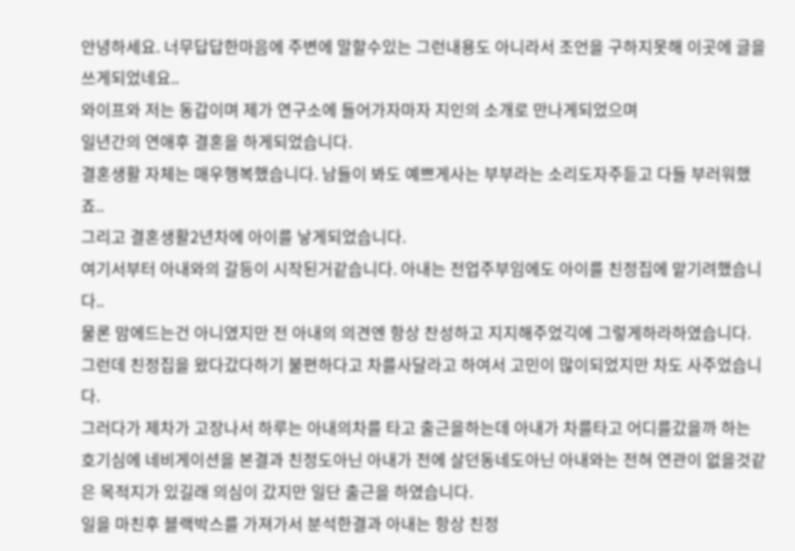안녕하세요. 너무답답한마음에 주변에 말할수있는 그런내용도 아니라서 조언을 구하지못해 이곳에 글을 쓰게되었네요..
와이프와 저는 동갑이며 제가 연구소에 들어가자마자 지인의 소개로 만나게되었으며
일년간의 연애후 결혼을 하게되었습니다.
결혼생활 자체는 매우행복했습니다. 남들이 봐도 예쁘게사는 부부라는 소리도자주듣고 다들 부러워했죠..
그리고 결혼생활2년차에 아이를 낳게되었습니다.
여기서부터 아내와의 갈등이 시작된거같습니다. 아내는 전업주부임에도 아이를 친정집에 맡기려했습니다..
물론 맘에드는건 아니였지만 전 아내의 의견엔 항상 찬성하고 지지해주었긱에 그렇게하라하였습니다.
그런데 친정집을 왔다갔다하기 불편하다고 차를사달라고 하여서 고민이 많이되었지만 차도 사주었습니다.
그러다가 제차가 고장나서 하루는 아내의차를 타고 출근을하는데 아내가 차를타고 어디를갔을까 하는 호기심에 네비게이션을 본결과 친정도아닌 아내가 전에 살던동네도아닌 아내와는 전혀 연관이 없을것같은 목적지가 있길래 의심이 갔지만 일단 출근을 하였습니다.
일을 마친후 블랙박스를 가져가서 분석한결과 아내는 항상 친정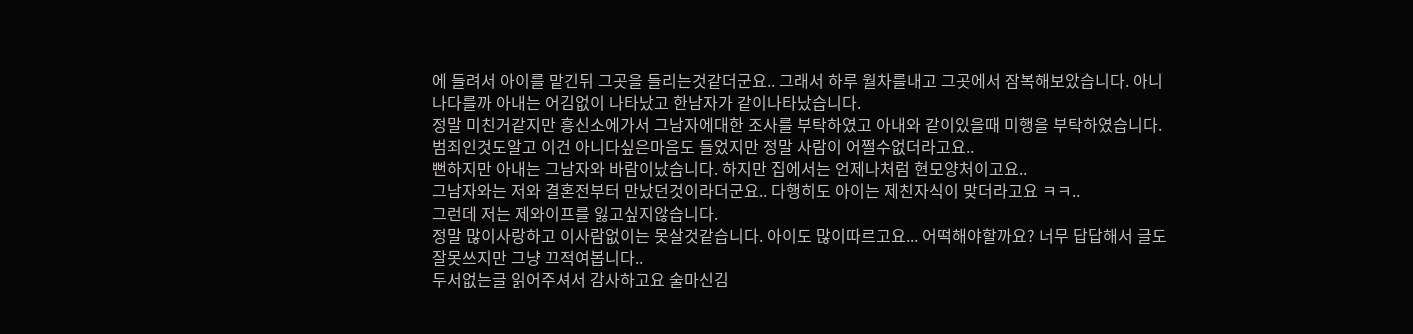에 들려서 아이를 맡긴뒤 그곳을 들리는것같더군요.. 그래서 하루 월차를내고 그곳에서 잠복해보았습니다. 아니나다를까 아내는 어김없이 나타났고 한남자가 같이나타났습니다.
정말 미친거같지만 흥신소에가서 그남자에대한 조사를 부탁하였고 아내와 같이있을때 미행을 부탁하였습니다.
범죄인것도알고 이건 아니다싶은마음도 들었지만 정말 사람이 어쩔수없더라고요..
뻔하지만 아내는 그남자와 바람이났습니다. 하지만 집에서는 언제나처럼 현모양처이고요..
그남자와는 저와 결혼전부터 만났던것이라더군요.. 다행히도 아이는 제친자식이 맞더라고요 ㅋㅋ..
그런데 저는 제와이프를 잃고싶지않습니다.
정말 많이사랑하고 이사람없이는 못살것같습니다. 아이도 많이따르고요... 어떡해야할까요? 너무 답답해서 글도 잘못쓰지만 그냥 끄적여봅니다..
두서없는글 읽어주셔서 감사하고요 술마신김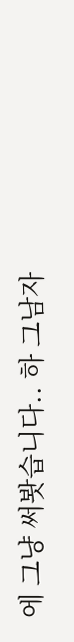에 그냥 써봣습니다.. 하 그남자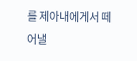를 제아내에게서 떼어낼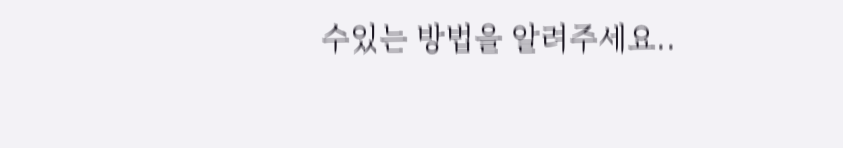수있는 방법을 알려주세요..